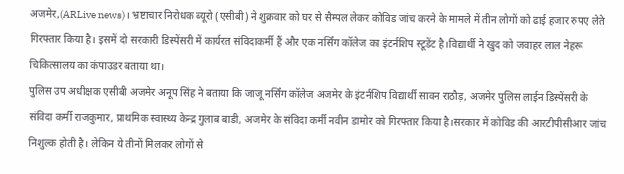अजमेर,(ARLive news)। भ्रष्टाचार निरोधक ब्यूरो (एसीबी) ने शुक्रवार को घर से सैम्पल लेकर कोविड जांच करने के मामले में तीन लोगों को ढाई हजार रुपए लेते गिरफ्तार किया है। इसमें दो सरकारी डिस्पेंसरी में कार्यरत संविदाकर्मी हैं और एक नर्सिंग कॉलेज का इंटर्नशिप स्टूडेंट है।विद्यार्थी ने खुद को जवाहर लाल नेहरू चिकित्सालय का कंपाउडर बताया था।
पुलिस उप अधीक्षक एसीबी अजमेर अनूप सिंह ने बताया कि जाजू नर्सिंग कॉलेज अजमेर के इंटर्नशिप विद्यार्थी सावन राठौड़, अजमेर पुलिस लाईन डिस्पेंसरी के संविदा कर्मी राजकुमार, प्राथमिक स्वास्थ्य केन्द्र गुलाब बाडी, अजमेर के संविदा कर्मी नवीन डामोर को गिरफ्तार किया है।सरकार में कोविड की आरटीपीसीआर जांच निशुल्क होती है। लेकिन ये तीनों मिलकर लोगों से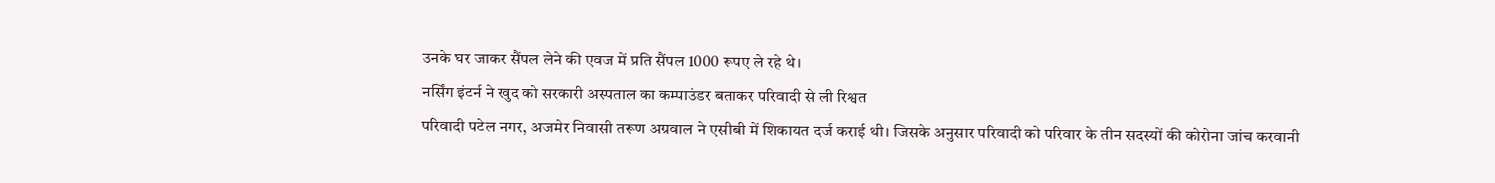उनके घर जाकर सैंपल लेने की एवज में प्रति सैंपल 1000 रूपए ले रहे थे।
नर्सिंग इंटर्न ने खुद को सरकारी अस्पताल का कम्पाउंडर बताकर परिवादी से ली रिश्वत
परिवादी पटेल नगर, अजमेर निवासी तरूण अग्रवाल ने एसीबी में शिकायत दर्ज कराई थी। जिसके अनुसार परिवादी को परिवार के तीन सदस्यों की कोरोना जांच करवानी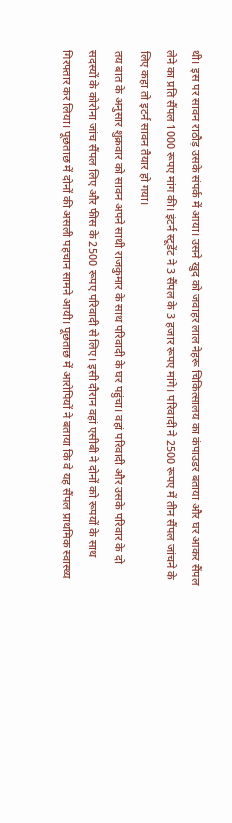थी। इस पर सावन राठौड़ उसके संपर्क में आया। उसने खुद को जवाहर लाल नेहरू चिकित्सालय का कंपाउडर बताया और घर आकर सैंपल लेने का प्रति सैंपल 1000 रूपए मांग की। इंटर्न स्टूडेंट ने 3 सैंपल के 3 हजार रूपए मांगे। परिवादी ने 2500 रूपए में तीन सैंपल जांचने के लिए कहा तो इटर्न सावन तैयार हो गया।
तय बात के अनुसार शुक्रवार को सावन अपने साथी राजकुमार के साथ परिवादी के घर पहुंचा। वहां परिवादी और उसके परिवार के दो सदस्यों के कोरोना जांच सैंपल लिए और फीस के 2500 रूपए परिवादी से लिए। इसी दौरान वहां एसीबी ने दोनों को रूपयों के साथ गिरफ्तार कर लिया। पूछताछ में दोनों की असली पहचान सामने आयी। पूछताछ में आरोपियों ने बताया कि वे यह सैंपल प्राथमिक स्वास्थ्य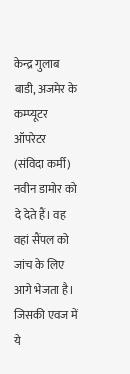केन्द्र गुलाब बाडी, अजमेर के कम्प्यूटर ऑपरेटर (संविदा कर्मी) नवीन डामोर को दे देते हैं। वह वहां सैंपल को जांच के लिए आगे भेजता है। जिसकी एवज में ये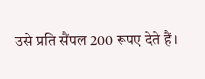उसे प्रति सैंपल 200 रूपए देते हैं।